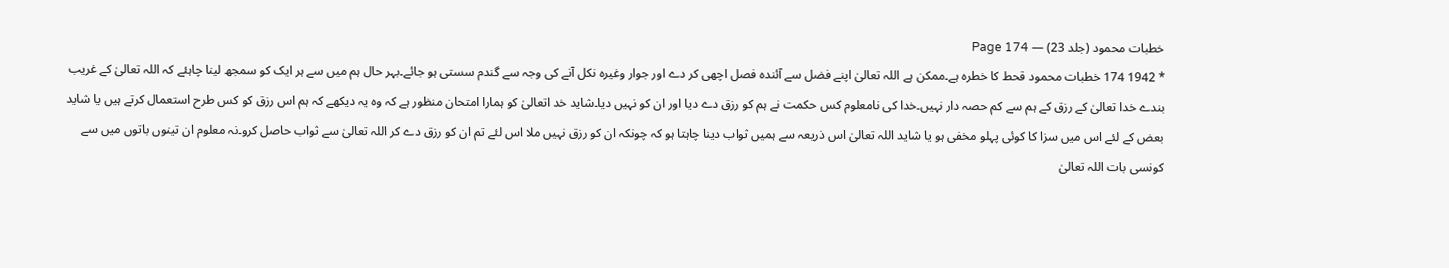خطبات محمود (جلد 23) — Page 174
* 1942 174 خطبات محمود قحط کا خطرہ ہے۔ممکن ہے اللہ تعالیٰ اپنے فضل سے آئندہ فصل اچھی کر دے اور جوار وغیرہ نکل آنے کی وجہ سے گندم سستی ہو جائے۔بہر حال ہم میں سے ہر ایک کو سمجھ لینا چاہئے کہ اللہ تعالیٰ کے غریب بندے خدا تعالیٰ کے رزق کے ہم سے کم حصہ دار نہیں۔خدا کی نامعلوم کس حکمت نے ہم کو رزق دے دیا اور ان کو نہیں دیا۔شاید خد اتعالیٰ کو ہمارا امتحان منظور ہے کہ وہ یہ دیکھے کہ ہم اس رزق کو کس طرح استعمال کرتے ہیں یا شاید بعض کے لئے اس میں سزا کا کوئی پہلو مخفی ہو یا شاید اللہ تعالیٰ اس ذریعہ سے ہمیں ثواب دینا چاہتا ہو کہ چونکہ ان کو رزق نہیں ملا اس لئے تم ان کو رزق دے کر اللہ تعالیٰ سے ثواب حاصل کرو۔نہ معلوم ان تینوں باتوں میں سے کونسی بات اللہ تعالیٰ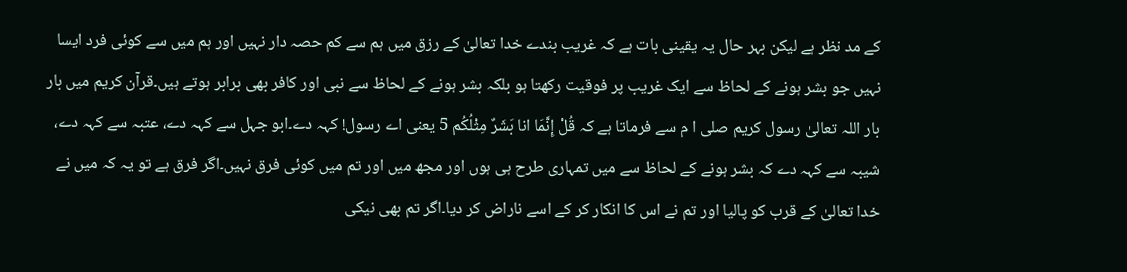کے مد نظر ہے لیکن بہر حال یہ یقینی بات ہے کہ غریب بندے خدا تعالیٰ کے رزق میں ہم سے کم حصہ دار نہیں اور ہم میں سے کوئی فرد ایسا نہیں جو بشر ہونے کے لحاظ سے ایک غریب پر فوقیت رکھتا ہو بلکہ بشر ہونے کے لحاظ سے نبی اور کافر بھی برابر ہوتے ہیں۔قرآن کریم میں بار بار اللہ تعالیٰ رسول کریم صلی ا م سے فرماتا ہے کہ قُلْ إِنَّمَا انا بَشَرٌ مِثْلُكُم 5 یعنی اے رسول! کہہ دے۔ابو جہل سے کہہ دے، عتبہ سے کہہ دے، شیبہ سے کہہ دے کہ بشر ہونے کے لحاظ سے میں تمہاری طرح ہی ہوں اور مجھ میں اور تم میں کوئی فرق نہیں۔اگر فرق ہے تو یہ کہ میں نے خدا تعالیٰ کے قرب کو پالیا اور تم نے اس کا انکار کر کے اسے ناراض کر دیا۔اگر تم بھی نیکی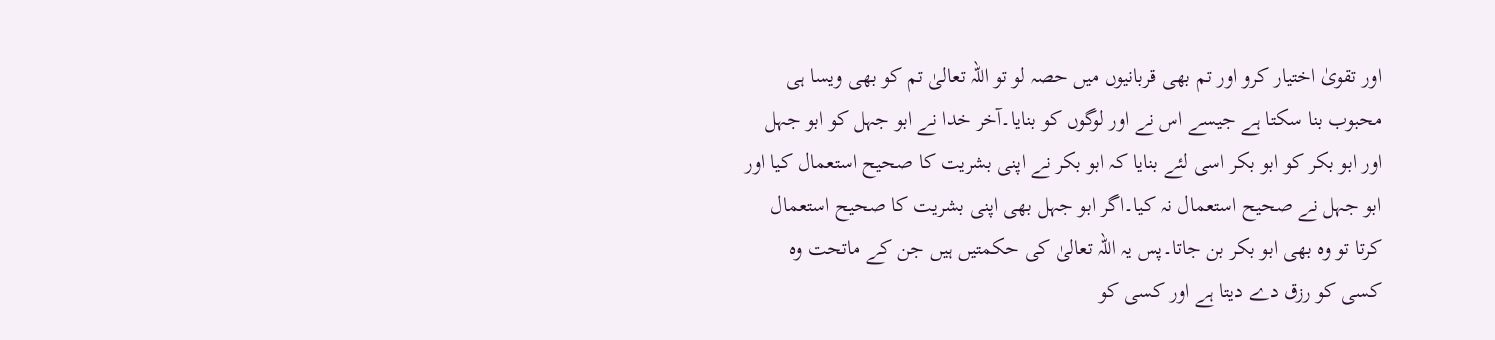اور تقویٰ اختیار کرو اور تم بھی قربانیوں میں حصہ لو تو اللہ تعالیٰ تم کو بھی ویسا ہی محبوب بنا سکتا ہے جیسے اس نے اور لوگوں کو بنایا۔آخر خدا نے ابو جہل کو ابو جہل اور ابو بکر کو ابو بکر اسی لئے بنایا کہ ابو بکر نے اپنی بشریت کا صحیح استعمال کیا اور ابو جہل نے صحیح استعمال نہ کیا۔اگر ابو جہل بھی اپنی بشریت کا صحیح استعمال کرتا تو وہ بھی ابو بکر بن جاتا۔پس یہ اللہ تعالیٰ کی حکمتیں ہیں جن کے ماتحت وہ کسی کو رزق دے دیتا ہے اور کسی کو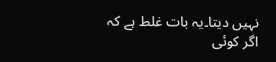نہیں دیتا۔یہ بات غلط ہے کہ اگر کوئی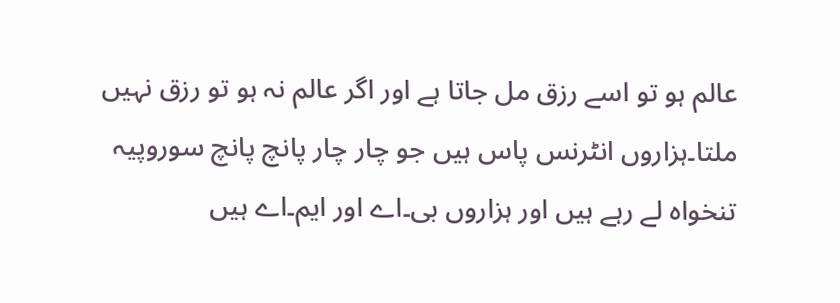عالم ہو تو اسے رزق مل جاتا ہے اور اگر عالم نہ ہو تو رزق نہیں ملتا۔ہزاروں انٹرنس پاس ہیں جو چار چار پانچ پانچ سوروپیہ تنخواہ لے رہے ہیں اور ہزاروں بی۔اے اور ایم۔اے ہیں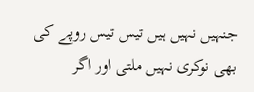جنہیں نہیں ہیں تیس تیس روپے کی بھی نوکری نہیں ملتی اور اگر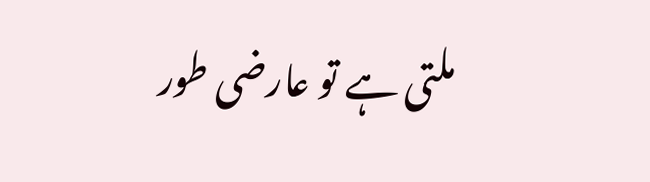ملتی ہے تو عارضی طور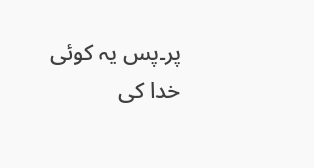پر۔پس یہ کوئی خدا کی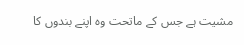مشیت ہے جس کے ماتحت وہ اپنے بندوں کا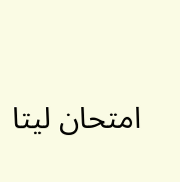امتحان لیتا